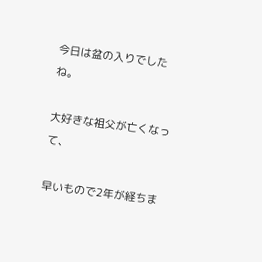今日は盆の入りでしたね。

大好きな祖父が亡くなって、

早いもので2年が経ちま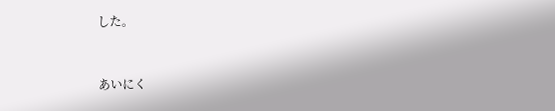した。


あいにく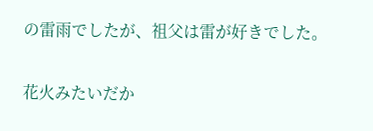の雷雨でしたが、祖父は雷が好きでした。

花火みたいだか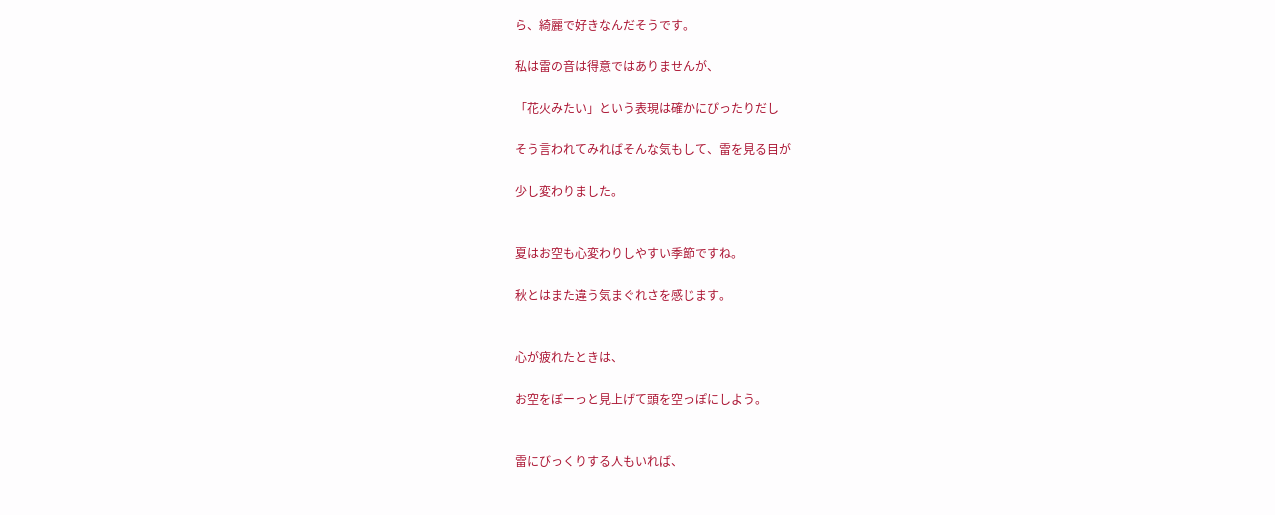ら、綺麗で好きなんだそうです。

私は雷の音は得意ではありませんが、

「花火みたい」という表現は確かにぴったりだし

そう言われてみればそんな気もして、雷を見る目が

少し変わりました。


夏はお空も心変わりしやすい季節ですね。

秋とはまた違う気まぐれさを感じます。


心が疲れたときは、

お空をぼーっと見上げて頭を空っぽにしよう。


雷にびっくりする人もいれば、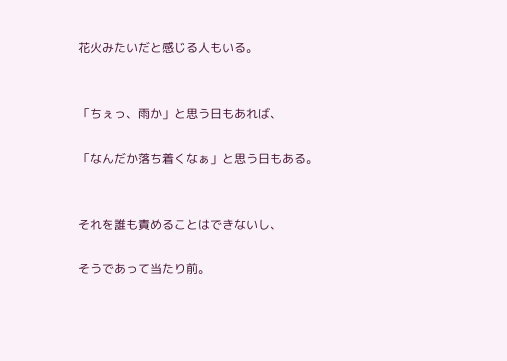花火みたいだと感じる人もいる。


「ちぇっ、雨か」と思う日もあれば、

「なんだか落ち着くなぁ」と思う日もある。


それを誰も責めることはできないし、

そうであって当たり前。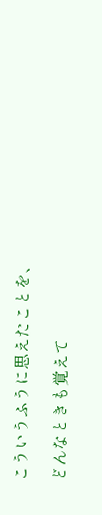こういうふうに思えたことを、

どんなときも覚えて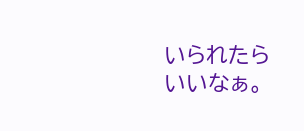いられたらいいなぁ。